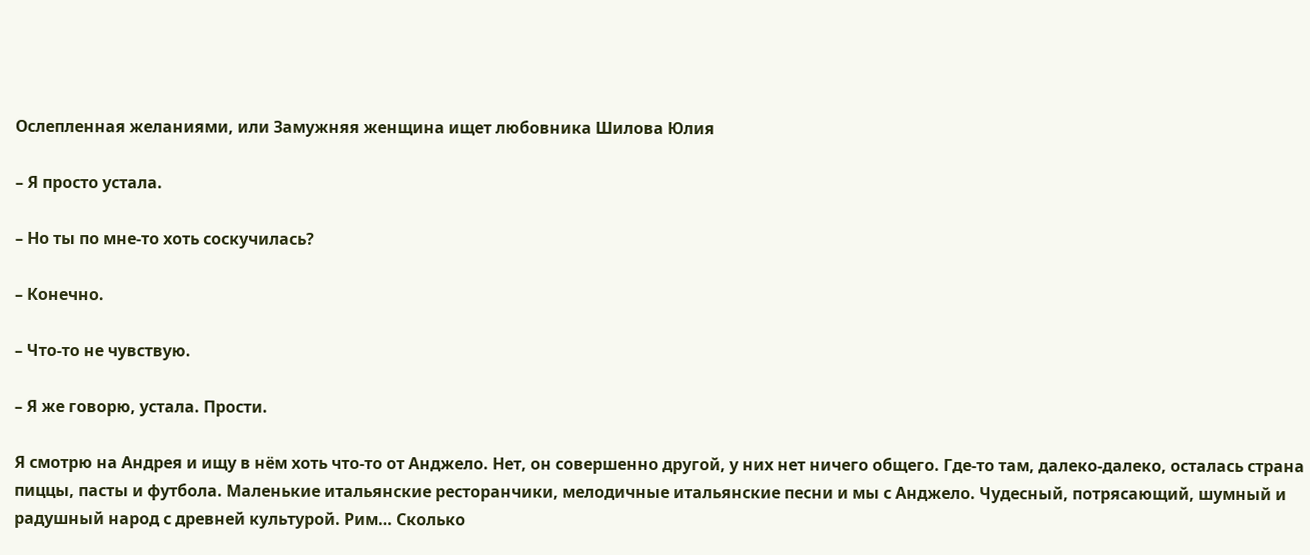Ослепленная желаниями, или Замужняя женщина ищет любовника Шилова Юлия

– Я просто устала.

– Но ты по мне-то хоть соскучилась?

– Конечно.

– Что-то не чувствую.

– Я же говорю, устала. Прости.

Я смотрю на Андрея и ищу в нём хоть что-то от Анджело. Нет, он совершенно другой, у них нет ничего общего. Где-то там, далеко-далеко, осталась страна пиццы, пасты и футбола. Маленькие итальянские ресторанчики, мелодичные итальянские песни и мы с Анджело. Чудесный, потрясающий, шумный и радушный народ с древней культурой. Рим… Сколько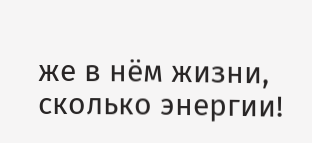же в нём жизни, сколько энергии!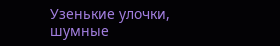Узенькие улочки, шумные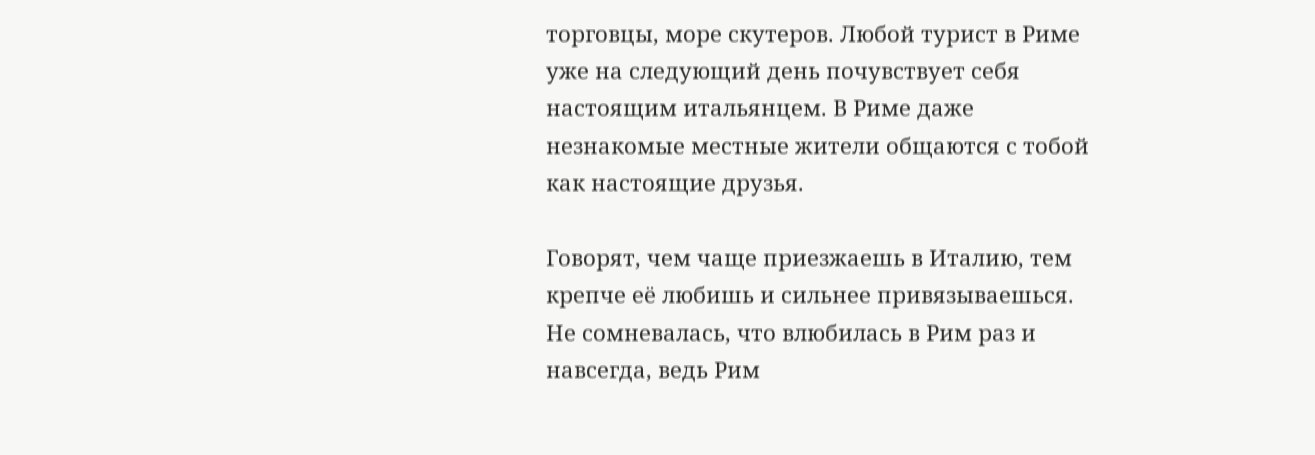торговцы, море скутеров. Любой турист в Риме уже на следующий день почувствует себя настоящим итальянцем. В Риме даже незнакомые местные жители общаются с тобой как настоящие друзья.

Говорят, чем чаще приезжаешь в Италию, тем крепче её любишь и сильнее привязываешься. Не сомневалась, что влюбилась в Рим раз и навсегда, ведь Рим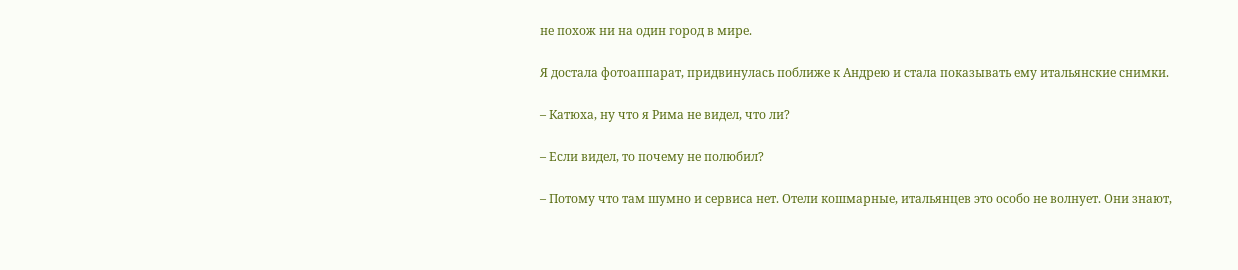не похож ни на один город в мире.

Я достала фотоаппарат, придвинулась поближе к Андрею и стала показывать ему итальянские снимки.

– Катюха, ну что я Рима не видел, что ли?

– Если видел, то почему не полюбил?

– Потому что там шумно и сервиса нет. Отели кошмарные, итальянцев это особо не волнует. Они знают,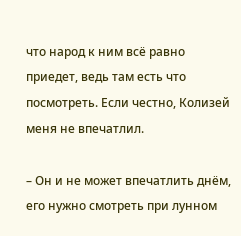что народ к ним всё равно приедет, ведь там есть что посмотреть. Если честно, Колизей меня не впечатлил.

– Он и не может впечатлить днём, его нужно смотреть при лунном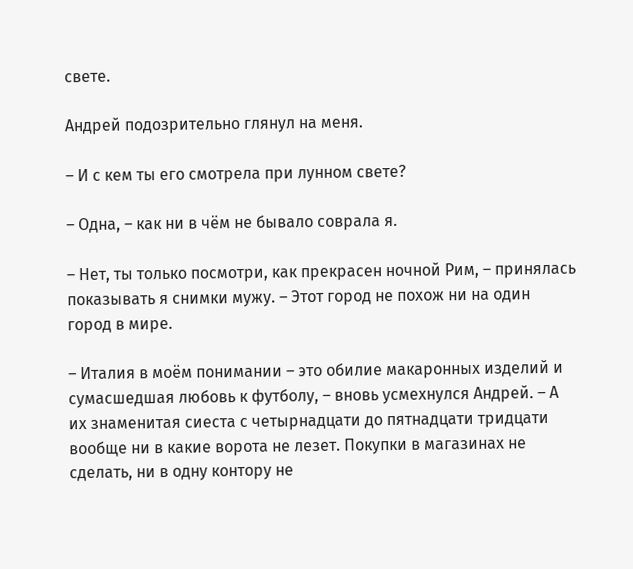свете.

Андрей подозрительно глянул на меня.

– И с кем ты его смотрела при лунном свете?

– Одна, – как ни в чём не бывало соврала я.

– Нет, ты только посмотри, как прекрасен ночной Рим, – принялась показывать я снимки мужу. – Этот город не похож ни на один город в мире.

– Италия в моём понимании – это обилие макаронных изделий и сумасшедшая любовь к футболу, – вновь усмехнулся Андрей. – А их знаменитая сиеста с четырнадцати до пятнадцати тридцати вообще ни в какие ворота не лезет. Покупки в магазинах не сделать, ни в одну контору не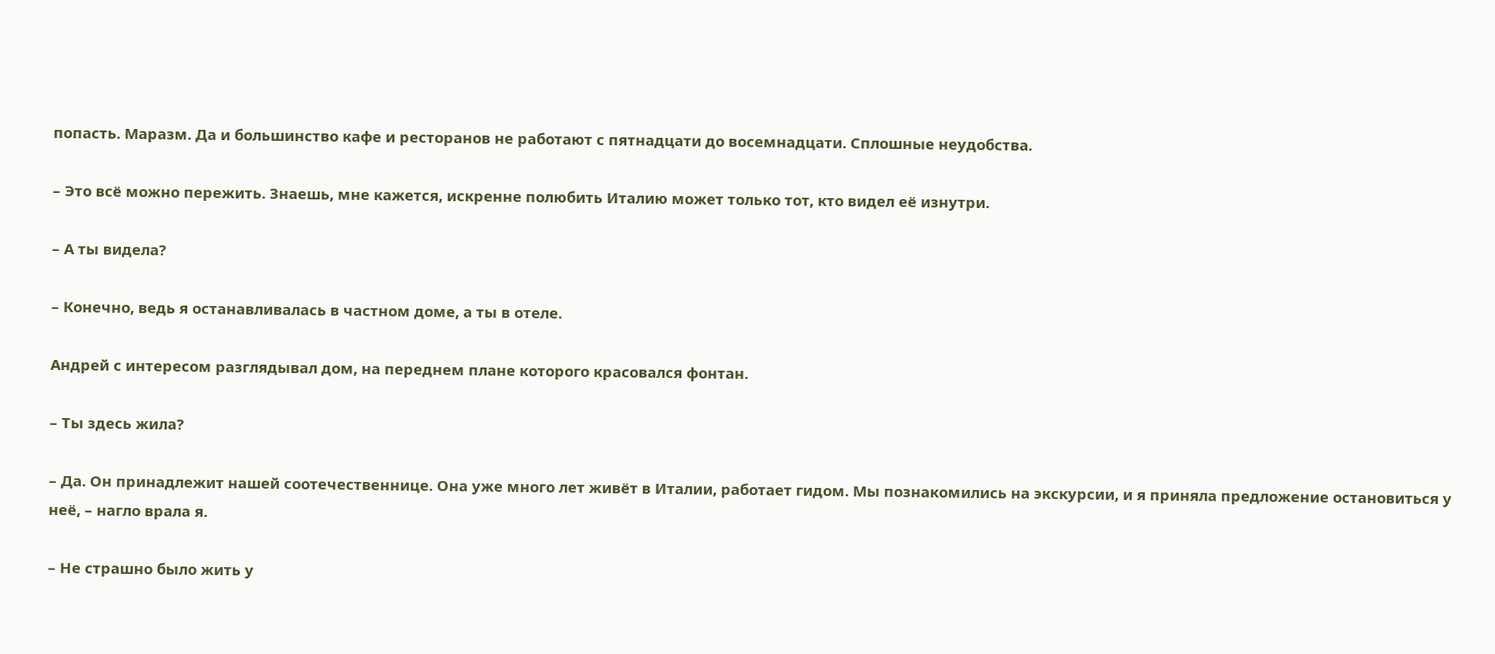попасть. Маразм. Да и большинство кафе и ресторанов не работают с пятнадцати до восемнадцати. Сплошные неудобства.

– Это всё можно пережить. Знаешь, мне кажется, искренне полюбить Италию может только тот, кто видел её изнутри.

– А ты видела?

– Конечно, ведь я останавливалась в частном доме, а ты в отеле.

Андрей с интересом разглядывал дом, на переднем плане которого красовался фонтан.

– Ты здесь жила?

– Да. Он принадлежит нашей соотечественнице. Она уже много лет живёт в Италии, работает гидом. Мы познакомились на экскурсии, и я приняла предложение остановиться у неё, – нагло врала я.

– Не страшно было жить у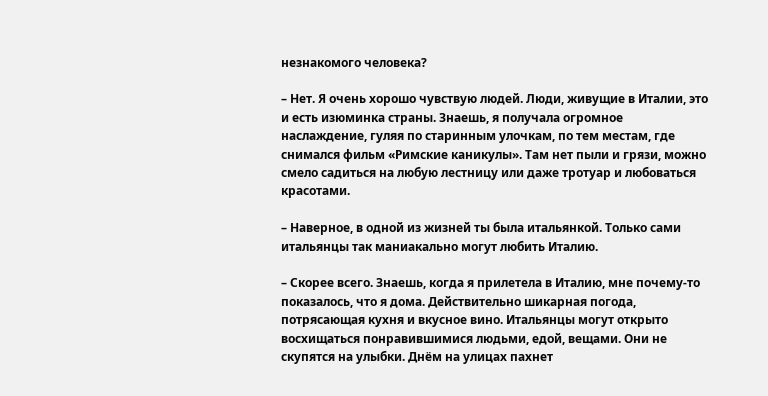незнакомого человека?

– Нет. Я очень хорошо чувствую людей. Люди, живущие в Италии, это и есть изюминка страны. Знаешь, я получала огромное наслаждение, гуляя по старинным улочкам, по тем местам, где снимался фильм «Римские каникулы». Там нет пыли и грязи, можно смело садиться на любую лестницу или даже тротуар и любоваться красотами.

– Наверное, в одной из жизней ты была итальянкой. Только сами итальянцы так маниакально могут любить Италию.

– Скорее всего. Знаешь, когда я прилетела в Италию, мне почему-то показалось, что я дома. Действительно шикарная погода, потрясающая кухня и вкусное вино. Итальянцы могут открыто восхищаться понравившимися людьми, едой, вещами. Они не скупятся на улыбки. Днём на улицах пахнет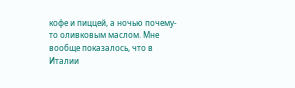кофе и пиццей, а ночью почему-то оливковым маслом. Мне вообще показалось, что в Италии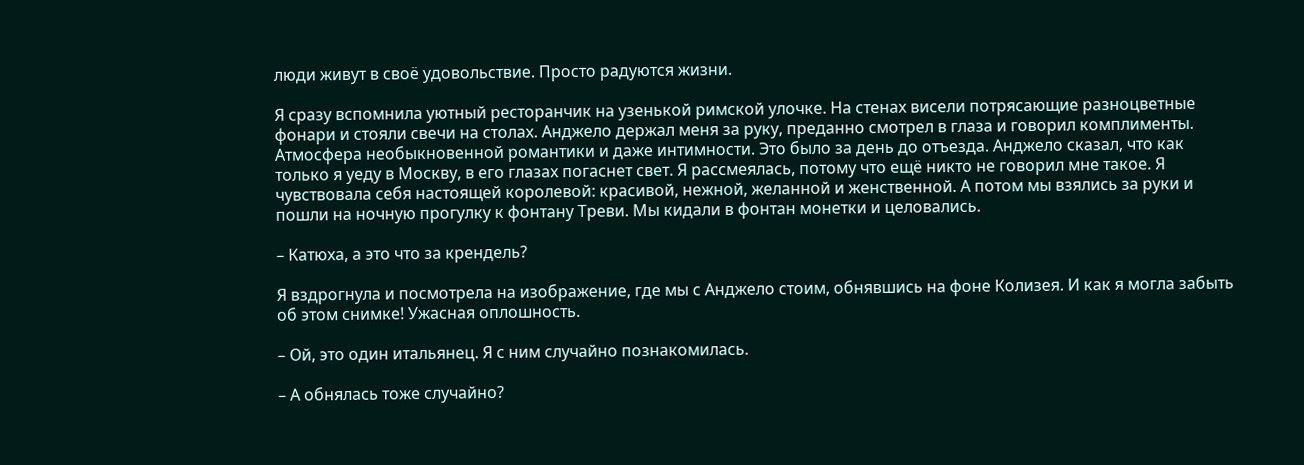люди живут в своё удовольствие. Просто радуются жизни.

Я сразу вспомнила уютный ресторанчик на узенькой римской улочке. На стенах висели потрясающие разноцветные фонари и стояли свечи на столах. Анджело держал меня за руку, преданно смотрел в глаза и говорил комплименты. Атмосфера необыкновенной романтики и даже интимности. Это было за день до отъезда. Анджело сказал, что как только я уеду в Москву, в его глазах погаснет свет. Я рассмеялась, потому что ещё никто не говорил мне такое. Я чувствовала себя настоящей королевой: красивой, нежной, желанной и женственной. А потом мы взялись за руки и пошли на ночную прогулку к фонтану Треви. Мы кидали в фонтан монетки и целовались.

– Катюха, а это что за крендель?

Я вздрогнула и посмотрела на изображение, где мы с Анджело стоим, обнявшись на фоне Колизея. И как я могла забыть об этом снимке! Ужасная оплошность.

– Ой, это один итальянец. Я с ним случайно познакомилась.

– А обнялась тоже случайно?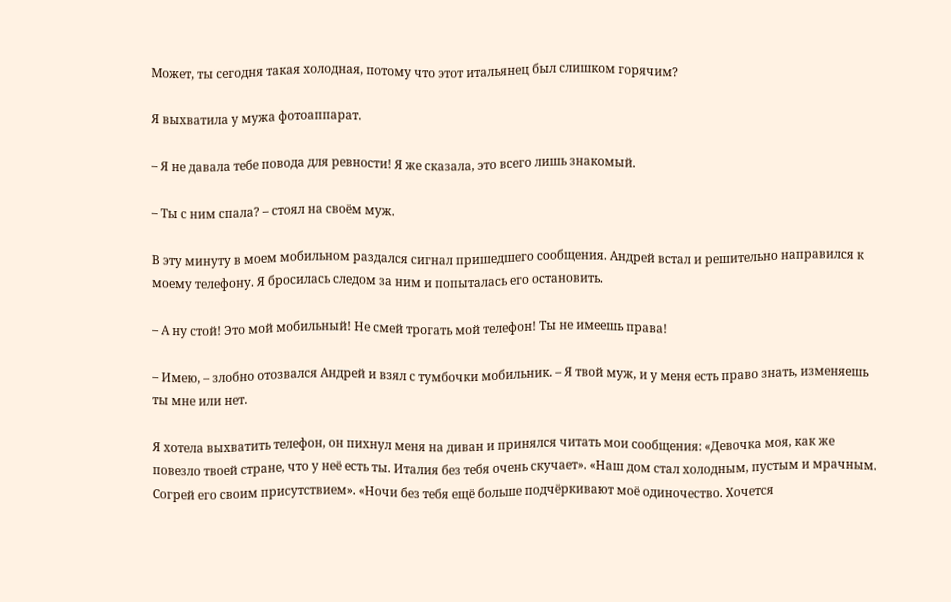Может, ты сегодня такая холодная, потому что этот итальянец был слишком горячим?

Я выхватила у мужа фотоаппарат.

– Я не давала тебе повода для ревности! Я же сказала, это всего лишь знакомый.

– Ты с ним спала? – стоял на своём муж.

В эту минуту в моем мобильном раздался сигнал пришедшего сообщения. Андрей встал и решительно направился к моему телефону. Я бросилась следом за ним и попыталась его остановить.

– А ну стой! Это мой мобильный! Не смей трогать мой телефон! Ты не имеешь права!

– Имею, – злобно отозвался Андрей и взял с тумбочки мобильник. – Я твой муж, и у меня есть право знать, изменяешь ты мне или нет.

Я хотела выхватить телефон, он пихнул меня на диван и принялся читать мои сообщения: «Девочка моя, как же повезло твоей стране, что у неё есть ты. Италия без тебя очень скучает». «Наш дом стал холодным, пустым и мрачным. Согрей его своим присутствием». «Ночи без тебя ещё больше подчёркивают моё одиночество. Хочется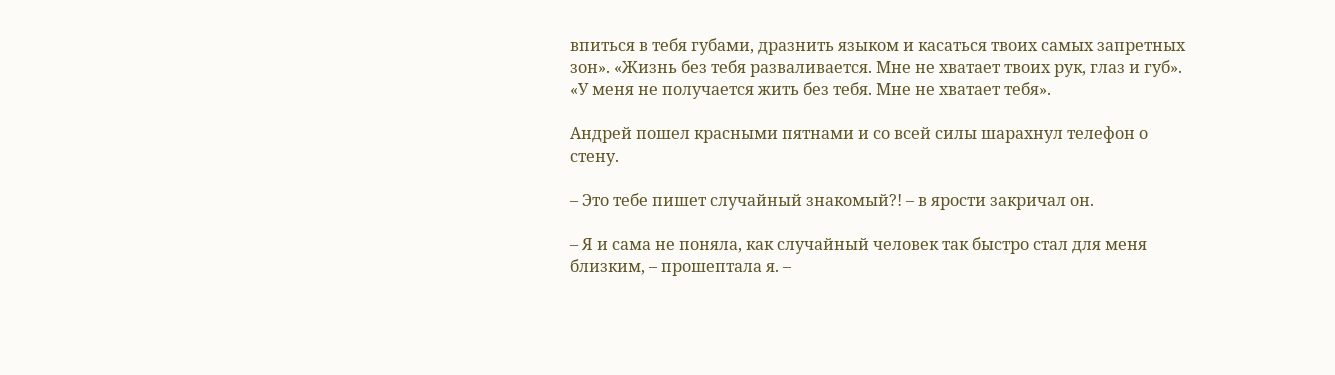впиться в тебя губами, дразнить языком и касаться твоих самых запретных зон». «Жизнь без тебя разваливается. Мне не хватает твоих рук, глаз и губ». «У меня не получается жить без тебя. Мне не хватает тебя».

Андрей пошел красными пятнами и со всей силы шарахнул телефон о стену.

– Это тебе пишет случайный знакомый?! – в ярости закричал он.

– Я и сама не поняла, как случайный человек так быстро стал для меня близким, – прошептала я. –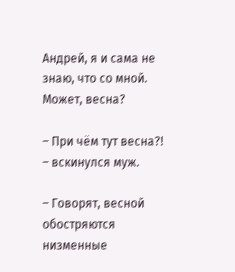Андрей, я и сама не знаю, что со мной. Может, весна?

– При чём тут весна?! – вскинулся муж.

– Говорят, весной обостряются низменные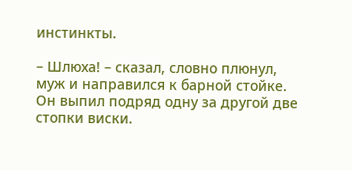инстинкты.

– Шлюха! – сказал, словно плюнул, муж и направился к барной стойке. Он выпил подряд одну за другой две стопки виски.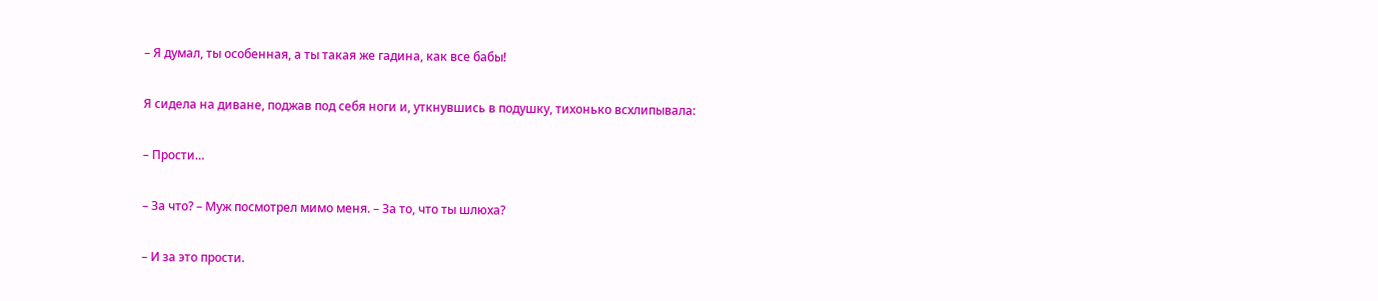– Я думал, ты особенная, а ты такая же гадина, как все бабы!

Я сидела на диване, поджав под себя ноги и, уткнувшись в подушку, тихонько всхлипывала:

– Прости…

– За что? – Муж посмотрел мимо меня. – За то, что ты шлюха?

– И за это прости.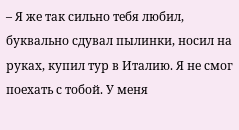– Я же так сильно тебя любил, буквально сдувал пылинки, носил на руках, купил тур в Италию. Я не смог поехать с тобой. У меня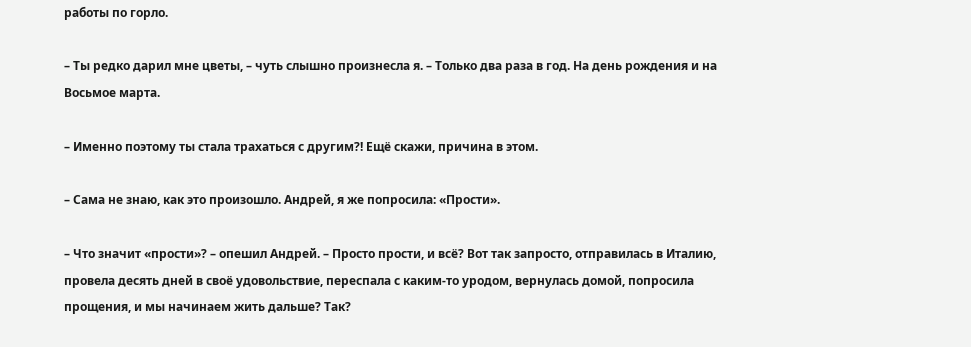работы по горло.

– Ты редко дарил мне цветы, – чуть слышно произнесла я. – Только два раза в год. На день рождения и на Восьмое марта.

– Именно поэтому ты стала трахаться с другим?! Ещё скажи, причина в этом.

– Сама не знаю, как это произошло. Андрей, я же попросила: «Прости».

– Что значит «прости»? – опешил Андрей. – Просто прости, и всё? Вот так запросто, отправилась в Италию, провела десять дней в своё удовольствие, переспала с каким-то уродом, вернулась домой, попросила прощения, и мы начинаем жить дальше? Так?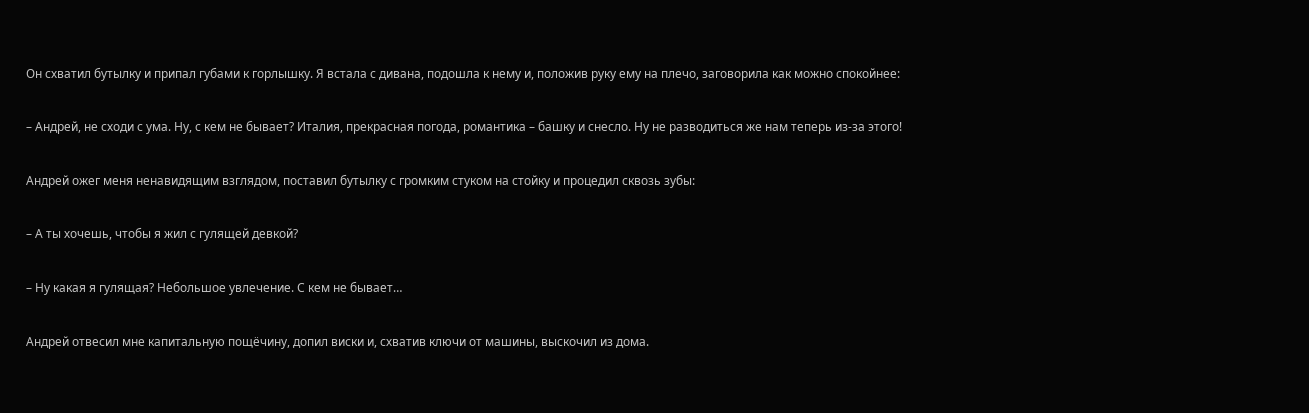Он схватил бутылку и припал губами к горлышку. Я встала с дивана, подошла к нему и, положив руку ему на плечо, заговорила как можно спокойнее:

– Андрей, не сходи с ума. Ну, с кем не бывает? Италия, прекрасная погода, романтика – башку и снесло. Ну не разводиться же нам теперь из-за этого!

Андрей ожег меня ненавидящим взглядом, поставил бутылку с громким стуком на стойку и процедил сквозь зубы:

– А ты хочешь, чтобы я жил с гулящей девкой?

– Ну какая я гулящая? Небольшое увлечение. С кем не бывает…

Андрей отвесил мне капитальную пощёчину, допил виски и, схватив ключи от машины, выскочил из дома.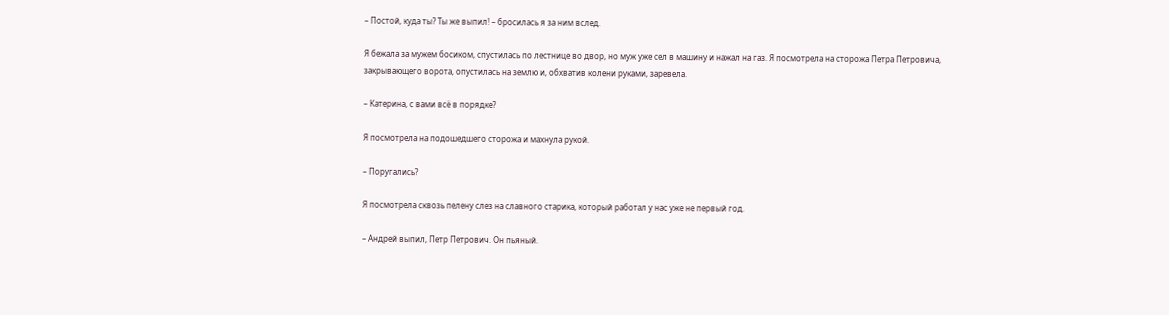– Постой, куда ты? Ты же выпил! – бросилась я за ним вслед.

Я бежала за мужем босиком, спустилась по лестнице во двор, но муж уже сел в машину и нажал на газ. Я посмотрела на сторожа Петра Петровича, закрывающего ворота, опустилась на землю и, обхватив колени руками, заревела.

– Катерина, с вами всё в порядке?

Я посмотрела на подошедшего сторожа и махнула рукой.

– Поругались?

Я посмотрела сквозь пелену слез на славного старика, который работал у нас уже не первый год.

– Андрей выпил, Петр Петрович. Он пьяный.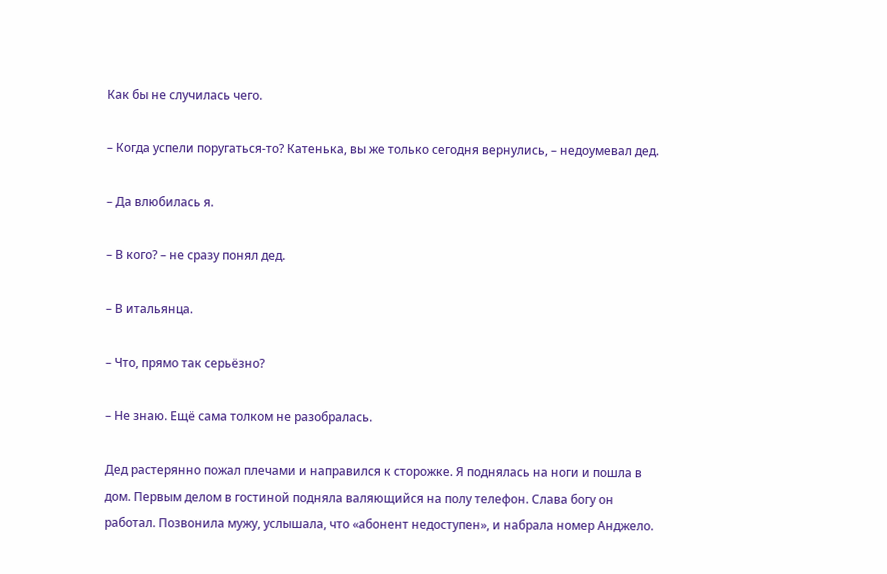Как бы не случилась чего.

– Когда успели поругаться-то? Катенька, вы же только сегодня вернулись, – недоумевал дед.

– Да влюбилась я.

– В кого? – не сразу понял дед.

– В итальянца.

– Что, прямо так серьёзно?

– Не знаю. Ещё сама толком не разобралась.

Дед растерянно пожал плечами и направился к сторожке. Я поднялась на ноги и пошла в дом. Первым делом в гостиной подняла валяющийся на полу телефон. Слава богу он работал. Позвонила мужу, услышала, что «абонент недоступен», и набрала номер Анджело.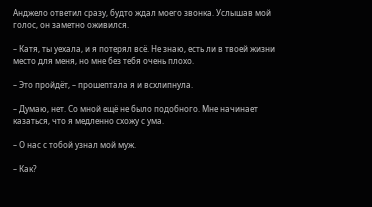Анджело ответил сразу, будто ждал моего звонка. Услышав мой голос, он заметно оживился.

– Катя, ты уехала, и я потерял всё. Не знаю, есть ли в твоей жизни место для меня, но мне без тебя очень плохо.

– Это пройдёт, – прошептала я и всхлипнула.

– Думаю, нет. Со мной ещё не было подобного. Мне начинает казаться, что я медленно схожу с ума.

– О нас с тобой узнал мой муж.

– Как?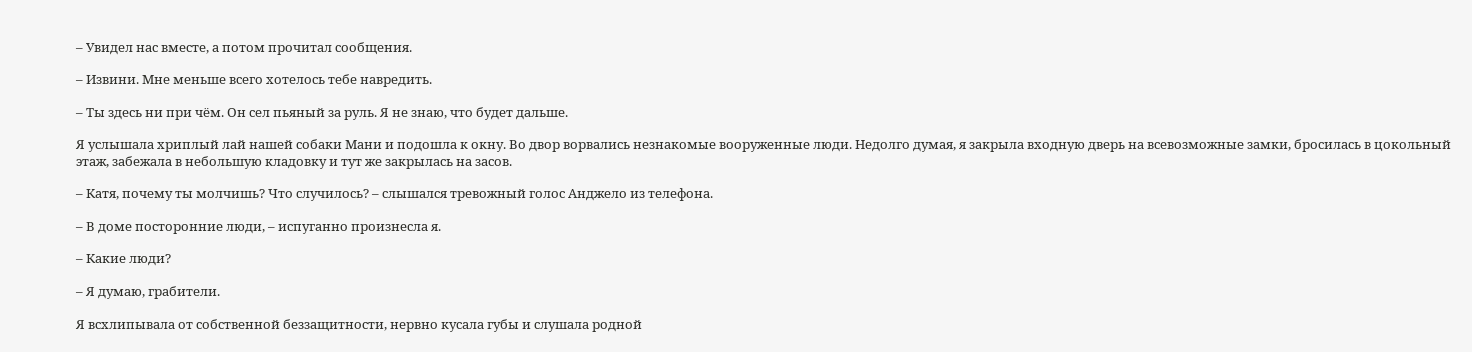– Увидел нас вместе, а потом прочитал сообщения.

– Извини. Мне меньше всего хотелось тебе навредить.

– Ты здесь ни при чём. Он сел пьяный за руль. Я не знаю, что будет дальше.

Я услышала хриплый лай нашей собаки Мани и подошла к окну. Во двор ворвались незнакомые вооруженные люди. Недолго думая, я закрыла входную дверь на всевозможные замки, бросилась в цокольный этаж, забежала в небольшую кладовку и тут же закрылась на засов.

– Катя, почему ты молчишь? Что случилось? – слышался тревожный голос Анджело из телефона.

– В доме посторонние люди, – испуганно произнесла я.

– Какие люди?

– Я думаю, грабители.

Я всхлипывала от собственной беззащитности, нервно кусала губы и слушала родной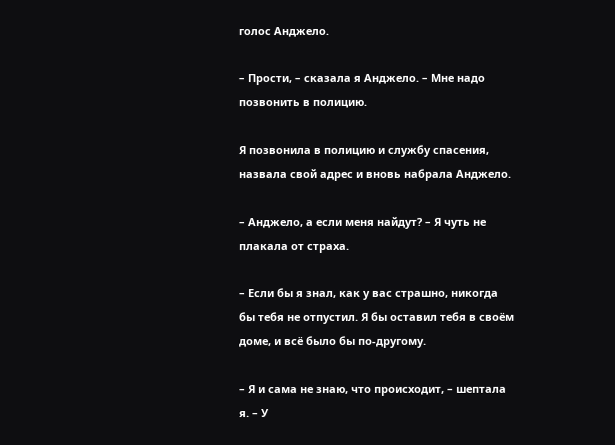голос Анджело.

– Прости, – сказала я Анджело. – Мне надо позвонить в полицию.

Я позвонила в полицию и службу спасения, назвала свой адрес и вновь набрала Анджело.

– Анджело, а если меня найдут? – Я чуть не плакала от страха.

– Если бы я знал, как у вас страшно, никогда бы тебя не отпустил. Я бы оставил тебя в своём доме, и всё было бы по-другому.

– Я и сама не знаю, что происходит, – шептала я. – У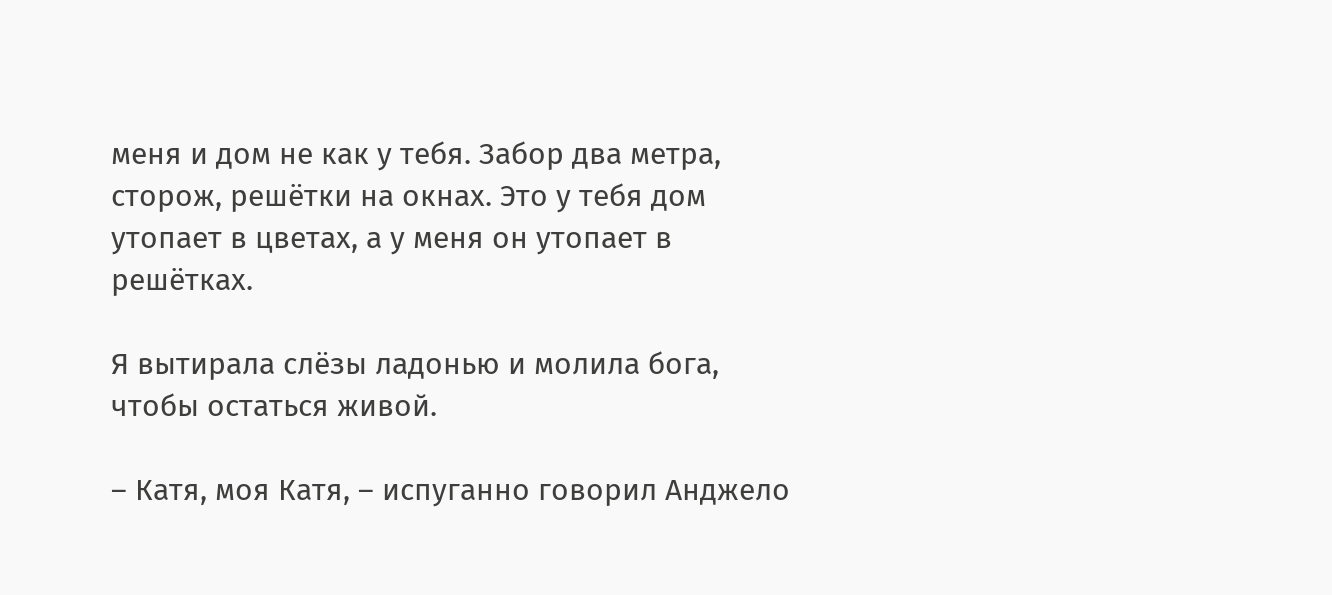меня и дом не как у тебя. Забор два метра, сторож, решётки на окнах. Это у тебя дом утопает в цветах, а у меня он утопает в решётках.

Я вытирала слёзы ладонью и молила бога, чтобы остаться живой.

– Катя, моя Катя, – испуганно говорил Анджело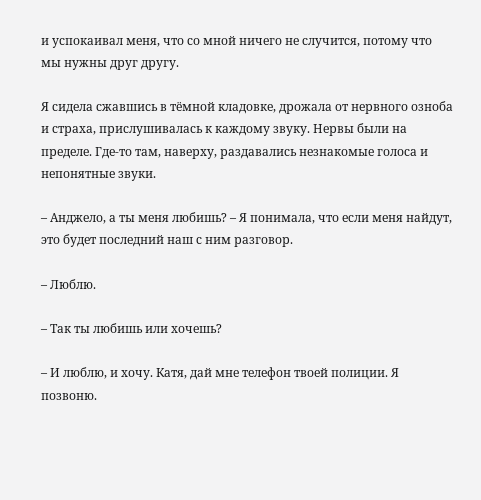и успокаивал меня, что со мной ничего не случится, потому что мы нужны друг другу.

Я сидела сжавшись в тёмной кладовке, дрожала от нервного озноба и страха, прислушивалась к каждому звуку. Нервы были на пределе. Где-то там, наверху, раздавались незнакомые голоса и непонятные звуки.

– Анджело, а ты меня любишь? – Я понимала, что если меня найдут, это будет последний наш с ним разговор.

– Люблю.

– Так ты любишь или хочешь?

– И люблю, и хочу. Катя, дай мне телефон твоей полиции. Я позвоню.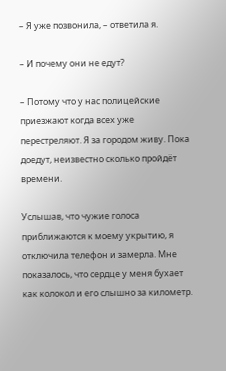– Я уже позвонила, – ответила я.

– И почему они не едут?

– Потому что у нас полицейские приезжают когда всех уже перестреляют. Я за городом живу. Пока доедут, неизвестно сколько пройдёт времени.

Услышав, что чужие голоса приближаются к моему укрытию, я отключила телефон и замерла. Мне показалось, что сердце у меня бухает как колокол и его слышно за километр.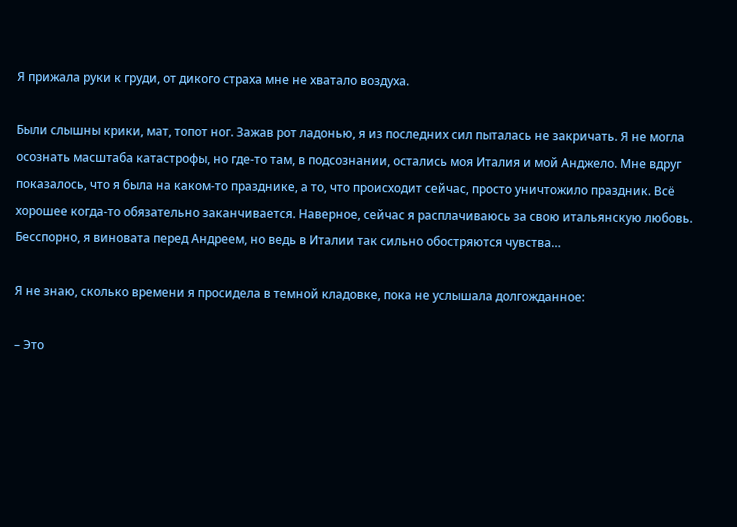Я прижала руки к груди, от дикого страха мне не хватало воздуха.

Были слышны крики, мат, топот ног. Зажав рот ладонью, я из последних сил пыталась не закричать. Я не могла осознать масштаба катастрофы, но где-то там, в подсознании, остались моя Италия и мой Анджело. Мне вдруг показалось, что я была на каком-то празднике, а то, что происходит сейчас, просто уничтожило праздник. Всё хорошее когда-то обязательно заканчивается. Наверное, сейчас я расплачиваюсь за свою итальянскую любовь. Бесспорно, я виновата перед Андреем, но ведь в Италии так сильно обостряются чувства…

Я не знаю, сколько времени я просидела в темной кладовке, пока не услышала долгожданное:

– Это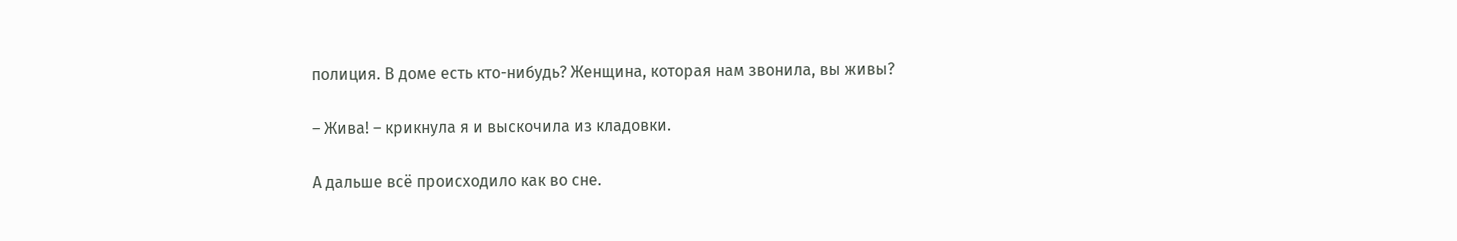полиция. В доме есть кто-нибудь? Женщина, которая нам звонила, вы живы?

– Жива! – крикнула я и выскочила из кладовки.

А дальше всё происходило как во сне.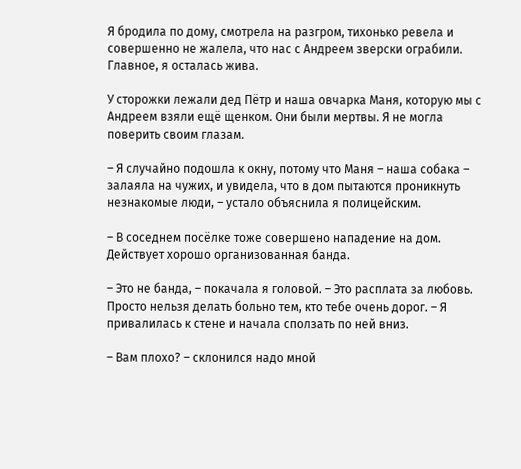Я бродила по дому, смотрела на разгром, тихонько ревела и совершенно не жалела, что нас с Андреем зверски ограбили. Главное, я осталась жива.

У сторожки лежали дед Пётр и наша овчарка Маня, которую мы с Андреем взяли ещё щенком. Они были мертвы. Я не могла поверить своим глазам.

– Я случайно подошла к окну, потому что Маня – наша собака – залаяла на чужих, и увидела, что в дом пытаются проникнуть незнакомые люди, – устало объяснила я полицейским.

– В соседнем посёлке тоже совершено нападение на дом. Действует хорошо организованная банда.

– Это не банда, – покачала я головой. – Это расплата за любовь. Просто нельзя делать больно тем, кто тебе очень дорог. – Я привалилась к стене и начала сползать по ней вниз.

– Вам плохо? – склонился надо мной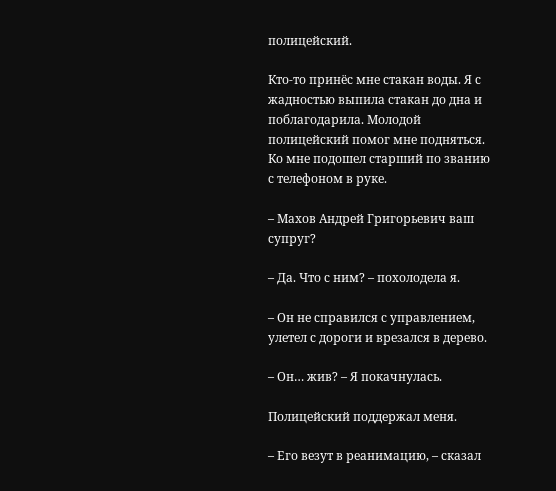полицейский.

Кто-то принёс мне стакан воды. Я с жадностью выпила стакан до дна и поблагодарила. Молодой полицейский помог мне подняться. Ко мне подошел старший по званию с телефоном в руке.

– Махов Андрей Григорьевич ваш супруг?

– Да. Что с ним? – похолодела я.

– Он не справился с управлением, улетел с дороги и врезался в дерево.

– Он… жив? – Я покачнулась.

Полицейский поддержал меня.

– Его везут в реанимацию, – сказал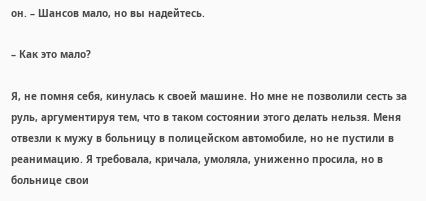он. – Шансов мало, но вы надейтесь.

– Как это мало?

Я, не помня себя, кинулась к своей машине. Но мне не позволили сесть за руль, аргументируя тем, что в таком состоянии этого делать нельзя. Меня отвезли к мужу в больницу в полицейском автомобиле, но не пустили в реанимацию. Я требовала, кричала, умоляла, униженно просила, но в больнице свои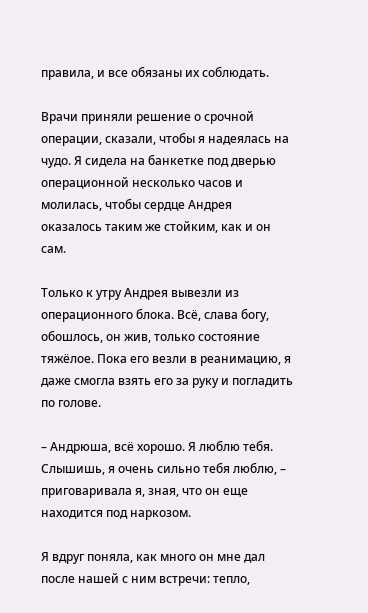правила, и все обязаны их соблюдать.

Врачи приняли решение о срочной операции, сказали, чтобы я надеялась на чудо. Я сидела на банкетке под дверью операционной несколько часов и молилась, чтобы сердце Андрея оказалось таким же стойким, как и он сам.

Только к утру Андрея вывезли из операционного блока. Всё, слава богу, обошлось, он жив, только состояние тяжёлое. Пока его везли в реанимацию, я даже смогла взять его за руку и погладить по голове.

– Андрюша, всё хорошо. Я люблю тебя. Слышишь, я очень сильно тебя люблю, – приговаривала я, зная, что он еще находится под наркозом.

Я вдруг поняла, как много он мне дал после нашей с ним встречи: тепло,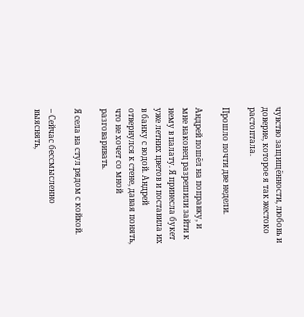чувство защищённости, любовь и доверие, которое я так жестоко растоптала.

Прошло почти две недели.

Андрей пошёл на поправку, и мне наконец разрешили зайти к нему в палату. Я принесла букет уже летних цветов и поставила их в банку с водой. Андрей отвернулся к стене, давая понять, что не хочет со мной разговаривать.

Я села на стул рядом с койкой.

– Сейчас бессмысленно выяснять,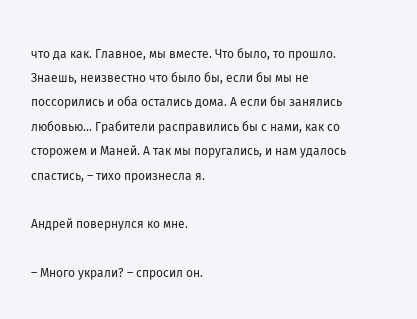что да как. Главное, мы вместе. Что было, то прошло. Знаешь, неизвестно что было бы, если бы мы не поссорились и оба остались дома. А если бы занялись любовью… Грабители расправились бы с нами, как со сторожем и Маней. А так мы поругались, и нам удалось спастись, – тихо произнесла я.

Андрей повернулся ко мне.

– Много украли? – спросил он.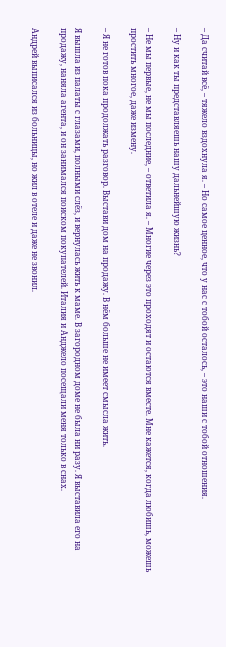– Да считай всё, – тяжело вздохнула я. – Но самое ценное, что у нас с тобой осталось, – это наши с тобой отношения.

– Ну и как ты представляешь нашу дальнейшую жизнь?

– Не мы первые, не мы последние, – ответила я. – Многие через это проходят и остаются вместе. Мне кажется, когда любишь, можешь простить многое, даже измену.

– Я не готов пока продолжать разговор. Выстави дом на продажу. В нём больше не имеет смысла жить.

Я вышла из палаты с глазами, полными слёз, и вернулась жить к маме. В загородном доме не была ни разу. Я выставила его на продажу, наняла агента, и он занимался поиском покупателей. Италия и Анджело посещали меня только в снах.

Андрей выписался из больницы, но жил в отеле и даже не звонил.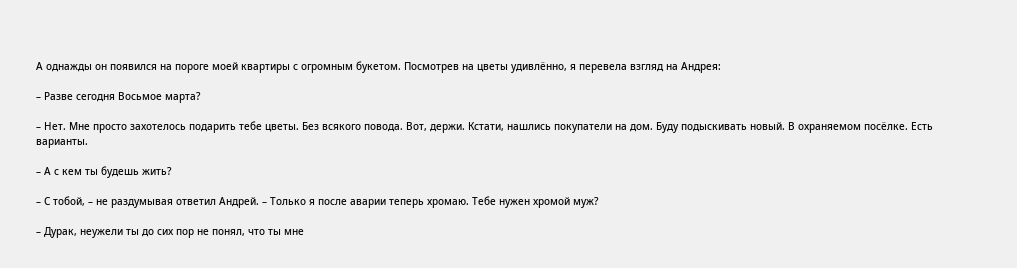А однажды он появился на пороге моей квартиры с огромным букетом. Посмотрев на цветы удивлённо, я перевела взгляд на Андрея:

– Разве сегодня Восьмое марта?

– Нет. Мне просто захотелось подарить тебе цветы. Без всякого повода. Вот, держи. Кстати, нашлись покупатели на дом. Буду подыскивать новый. В охраняемом посёлке. Есть варианты.

– А с кем ты будешь жить?

– С тобой, – не раздумывая ответил Андрей. – Только я после аварии теперь хромаю. Тебе нужен хромой муж?

– Дурак, неужели ты до сих пор не понял, что ты мне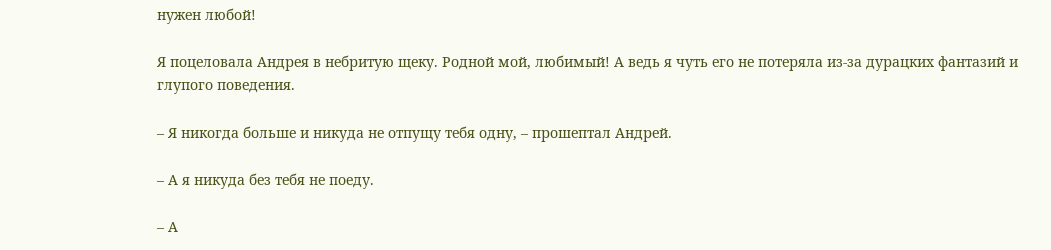нужен любой!

Я поцеловала Андрея в небритую щеку. Родной мой, любимый! А ведь я чуть его не потеряла из-за дурацких фантазий и глупого поведения.

– Я никогда больше и никуда не отпущу тебя одну, – прошептал Андрей.

– А я никуда без тебя не поеду.

– А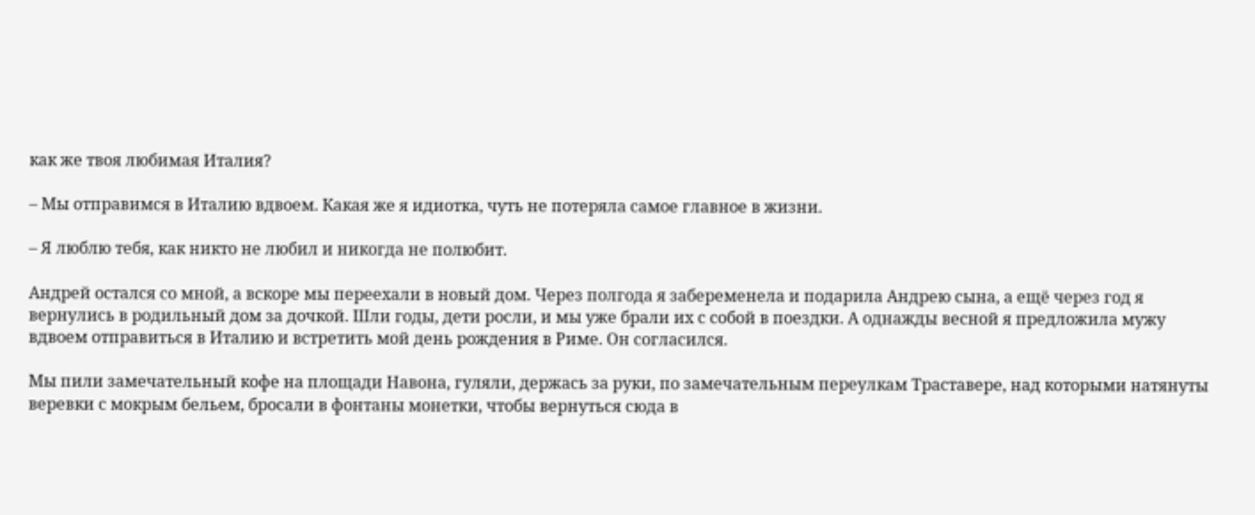как же твоя любимая Италия?

– Мы отправимся в Италию вдвоем. Какая же я идиотка, чуть не потеряла самое главное в жизни.

– Я люблю тебя, как никто не любил и никогда не полюбит.

Андрей остался со мной, а вскоре мы переехали в новый дом. Через полгода я забеременела и подарила Андрею сына, а ещё через год я вернулись в родильный дом за дочкой. Шли годы, дети росли, и мы уже брали их с собой в поездки. А однажды весной я предложила мужу вдвоем отправиться в Италию и встретить мой день рождения в Риме. Он согласился.

Мы пили замечательный кофе на площади Навона, гуляли, держась за руки, по замечательным переулкам Траставере, над которыми натянуты веревки с мокрым бельем, бросали в фонтаны монетки, чтобы вернуться сюда в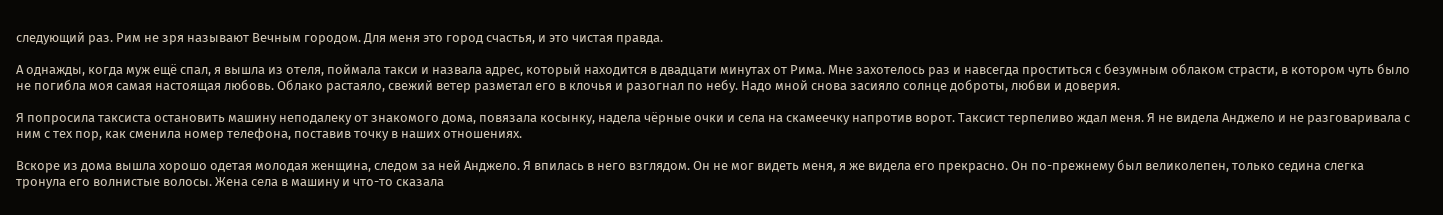следующий раз. Рим не зря называют Вечным городом. Для меня это город счастья, и это чистая правда.

А однажды, когда муж ещё спал, я вышла из отеля, поймала такси и назвала адрес, который находится в двадцати минутах от Рима. Мне захотелось раз и навсегда проститься с безумным облаком страсти, в котором чуть было не погибла моя самая настоящая любовь. Облако растаяло, свежий ветер разметал его в клочья и разогнал по небу. Надо мной снова засияло солнце доброты, любви и доверия.

Я попросила таксиста остановить машину неподалеку от знакомого дома, повязала косынку, надела чёрные очки и села на скамеечку напротив ворот. Таксист терпеливо ждал меня. Я не видела Анджело и не разговаривала с ним с тех пор, как сменила номер телефона, поставив точку в наших отношениях.

Вскоре из дома вышла хорошо одетая молодая женщина, следом за ней Анджело. Я впилась в него взглядом. Он не мог видеть меня, я же видела его прекрасно. Он по-прежнему был великолепен, только седина слегка тронула его волнистые волосы. Жена села в машину и что-то сказала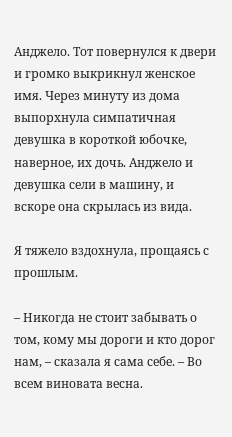Анджело. Тот повернулся к двери и громко выкрикнул женское имя. Через минуту из дома выпорхнула симпатичная девушка в короткой юбочке, наверное, их дочь. Анджело и девушка сели в машину, и вскоре она скрылась из вида.

Я тяжело вздохнула, прощаясь с прошлым.

– Никогда не стоит забывать о том, кому мы дороги и кто дорог нам, – сказала я сама себе. – Во всем виновата весна.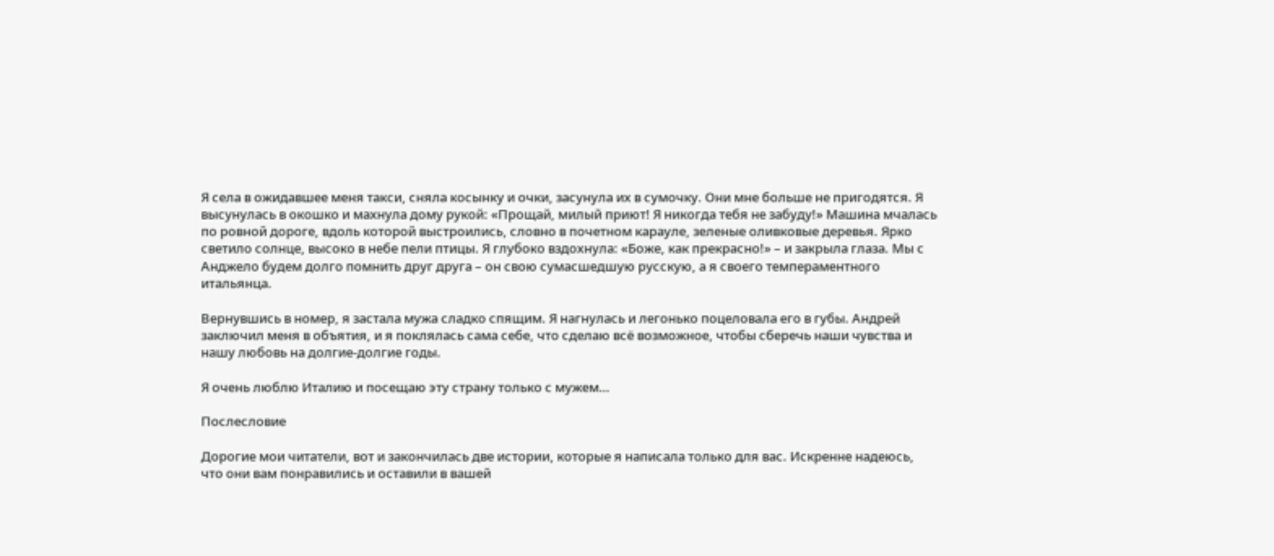Я села в ожидавшее меня такси, сняла косынку и очки, засунула их в сумочку. Они мне больше не пригодятся. Я высунулась в окошко и махнула дому рукой: «Прощай, милый приют! Я никогда тебя не забуду!» Машина мчалась по ровной дороге, вдоль которой выстроились, словно в почетном карауле, зеленые оливковые деревья. Ярко светило солнце, высоко в небе пели птицы. Я глубоко вздохнула: «Боже, как прекрасно!» – и закрыла глаза. Мы с Анджело будем долго помнить друг друга – он свою сумасшедшую русскую, а я своего темпераментного итальянца.

Вернувшись в номер, я застала мужа сладко спящим. Я нагнулась и легонько поцеловала его в губы. Андрей заключил меня в объятия, и я поклялась сама себе, что сделаю всё возможное, чтобы сберечь наши чувства и нашу любовь на долгие-долгие годы.

Я очень люблю Италию и посещаю эту страну только с мужем…

Послесловие

Дорогие мои читатели, вот и закончилась две истории, которые я написала только для вас. Искренне надеюсь, что они вам понравились и оставили в вашей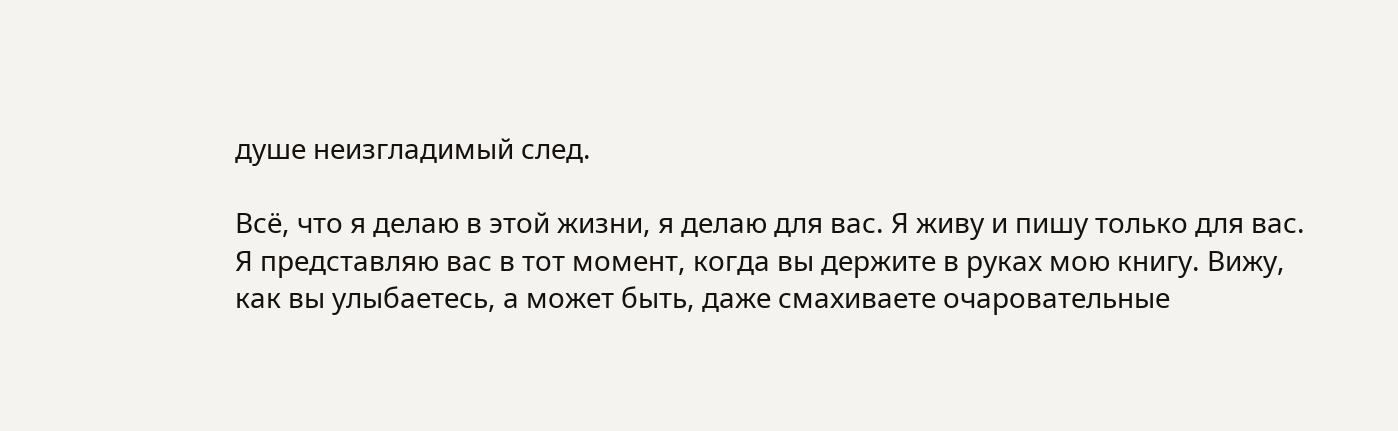душе неизгладимый след.

Всё, что я делаю в этой жизни, я делаю для вас. Я живу и пишу только для вас. Я представляю вас в тот момент, когда вы держите в руках мою книгу. Вижу, как вы улыбаетесь, а может быть, даже смахиваете очаровательные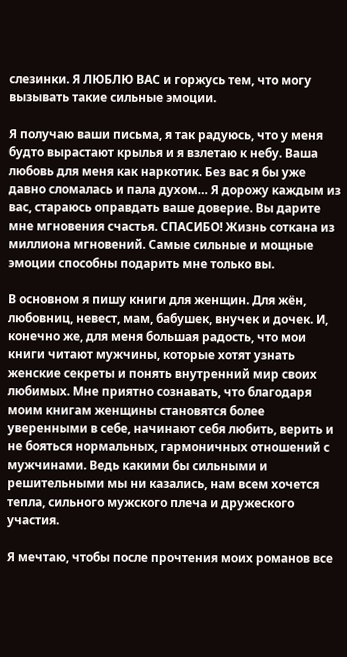слезинки. Я ЛЮБЛЮ ВАС и горжусь тем, что могу вызывать такие сильные эмоции.

Я получаю ваши письма, я так радуюсь, что у меня будто вырастают крылья и я взлетаю к небу. Ваша любовь для меня как наркотик. Без вас я бы уже давно сломалась и пала духом… Я дорожу каждым из вас, стараюсь оправдать ваше доверие. Вы дарите мне мгновения счастья. СПАСИБО! Жизнь соткана из миллиона мгновений. Самые сильные и мощные эмоции способны подарить мне только вы.

В основном я пишу книги для женщин. Для жён, любовниц, невест, мам, бабушек, внучек и дочек. И, конечно же, для меня большая радость, что мои книги читают мужчины, которые хотят узнать женские секреты и понять внутренний мир своих любимых. Мне приятно сознавать, что благодаря моим книгам женщины становятся более уверенными в себе, начинают себя любить, верить и не бояться нормальных, гармоничных отношений с мужчинами. Ведь какими бы сильными и решительными мы ни казались, нам всем хочется тепла, сильного мужского плеча и дружеского участия.

Я мечтаю, чтобы после прочтения моих романов все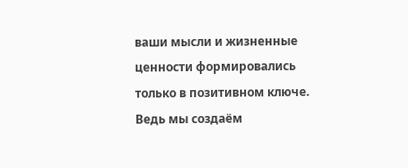ваши мысли и жизненные ценности формировались только в позитивном ключе. Ведь мы создаём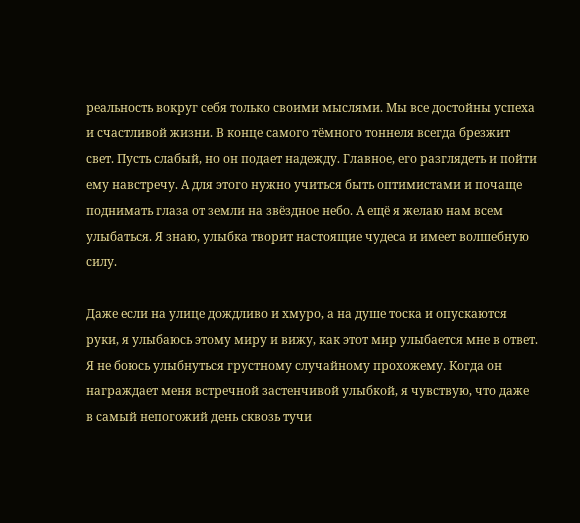реальность вокруг себя только своими мыслями. Мы все достойны успеха и счастливой жизни. В конце самого тёмного тоннеля всегда брезжит свет. Пусть слабый, но он подает надежду. Главное, его разглядеть и пойти ему навстречу. А для этого нужно учиться быть оптимистами и почаще поднимать глаза от земли на звёздное небо. А ещё я желаю нам всем улыбаться. Я знаю, улыбка творит настоящие чудеса и имеет волшебную силу.

Даже если на улице дождливо и хмуро, а на душе тоска и опускаются руки, я улыбаюсь этому миру и вижу, как этот мир улыбается мне в ответ. Я не боюсь улыбнуться грустному случайному прохожему. Когда он награждает меня встречной застенчивой улыбкой, я чувствую, что даже в самый непогожий день сквозь тучи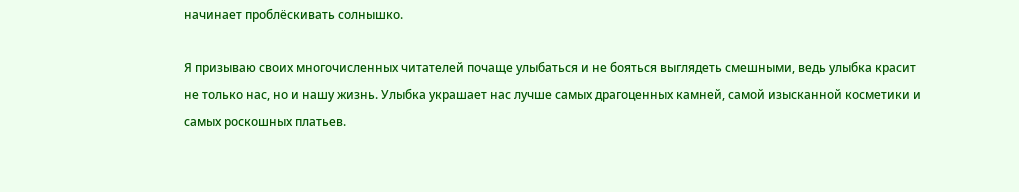начинает проблёскивать солнышко.

Я призываю своих многочисленных читателей почаще улыбаться и не бояться выглядеть смешными, ведь улыбка красит не только нас, но и нашу жизнь. Улыбка украшает нас лучше самых драгоценных камней, самой изысканной косметики и самых роскошных платьев.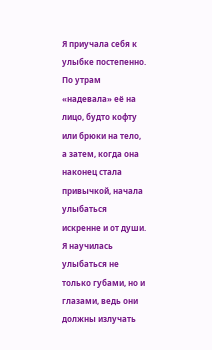Я приучала себя к улыбке постепенно. По утрам «надевала» её на лицо, будто кофту или брюки на тело, а затем, когда она наконец стала привычкой, начала улыбаться искренне и от души. Я научилась улыбаться не только губами, но и глазами, ведь они должны излучать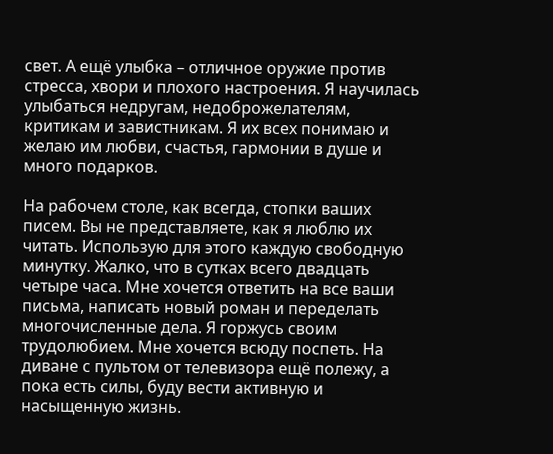свет. А ещё улыбка – отличное оружие против стресса, хвори и плохого настроения. Я научилась улыбаться недругам, недоброжелателям, критикам и завистникам. Я их всех понимаю и желаю им любви, счастья, гармонии в душе и много подарков.

На рабочем столе, как всегда, стопки ваших писем. Вы не представляете, как я люблю их читать. Использую для этого каждую свободную минутку. Жалко, что в сутках всего двадцать четыре часа. Мне хочется ответить на все ваши письма, написать новый роман и переделать многочисленные дела. Я горжусь своим трудолюбием. Мне хочется всюду поспеть. На диване с пультом от телевизора ещё полежу, а пока есть силы, буду вести активную и насыщенную жизнь.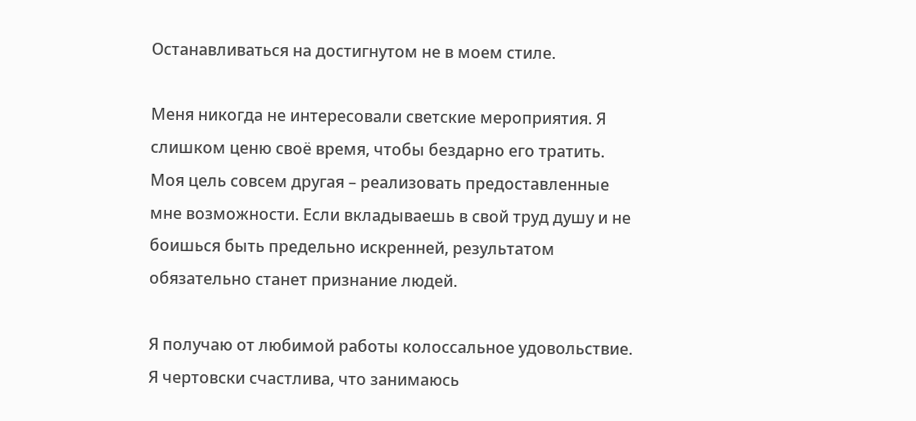Останавливаться на достигнутом не в моем стиле.

Меня никогда не интересовали светские мероприятия. Я слишком ценю своё время, чтобы бездарно его тратить. Моя цель совсем другая – реализовать предоставленные мне возможности. Если вкладываешь в свой труд душу и не боишься быть предельно искренней, результатом обязательно станет признание людей.

Я получаю от любимой работы колоссальное удовольствие. Я чертовски счастлива, что занимаюсь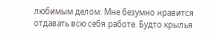любимым делом. Мне безумно нравится отдавать всю себя работе. Будто крылья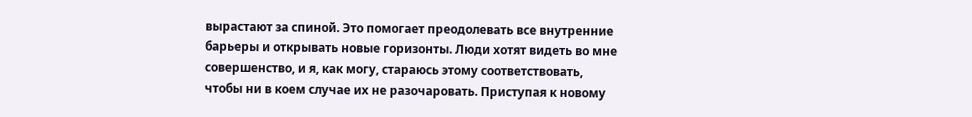вырастают за спиной. Это помогает преодолевать все внутренние барьеры и открывать новые горизонты. Люди хотят видеть во мне совершенство, и я, как могу, стараюсь этому соответствовать, чтобы ни в коем случае их не разочаровать. Приступая к новому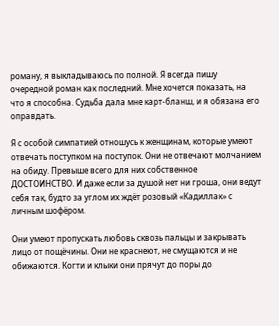роману, я выкладываюсь по полной. Я всегда пишу очередной роман как последний. Мне хочется показать, на что я способна. Судьба дала мне карт-бланш, и я обязана его оправдать.

Я с особой симпатией отношусь к женщинам, которые умеют отвечать поступком на поступок. Они не отвечают молчанием на обиду. Превыше всего для них собственное ДОСТОИНСТВО. И даже если за душой нет ни гроша, они ведут себя так, будто за углом их ждёт розовый «Кадиллак» с личным шофёром.

Они умеют пропускать любовь сквозь пальцы и закрывать лицо от пощёчины. Они не краснеют, не смущаются и не обижаются. Когти и клыки они прячут до поры до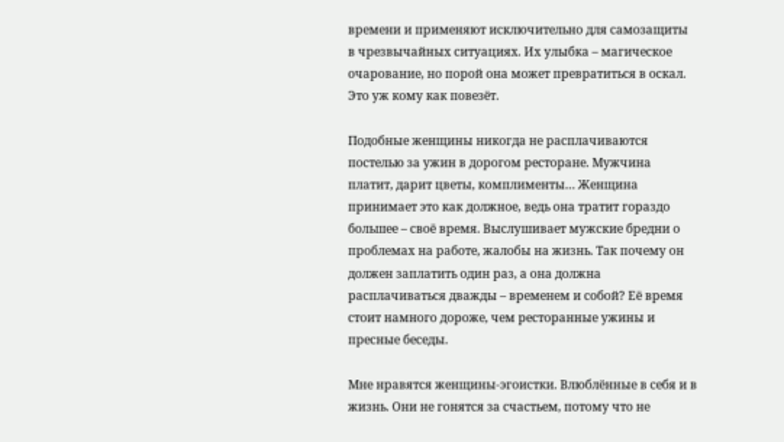времени и применяют исключительно для самозащиты в чрезвычайных ситуациях. Их улыбка – магическое очарование, но порой она может превратиться в оскал. Это уж кому как повезёт.

Подобные женщины никогда не расплачиваются постелью за ужин в дорогом ресторане. Мужчина платит, дарит цветы, комплименты… Женщина принимает это как должное, ведь она тратит гораздо большее – своё время. Выслушивает мужские бредни о проблемах на работе, жалобы на жизнь. Так почему он должен заплатить один раз, а она должна расплачиваться дважды – временем и собой? Её время стоит намного дороже, чем ресторанные ужины и пресные беседы.

Мне нравятся женщины-эгоистки. Влюблённые в себя и в жизнь. Они не гонятся за счастьем, потому что не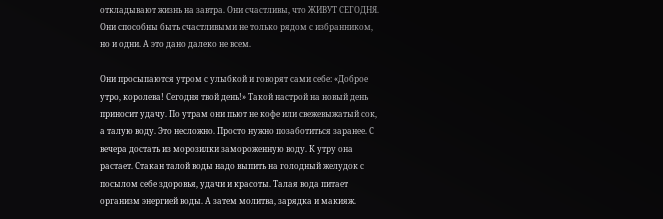откладывают жизнь на завтра. Они счастливы, что ЖИВУТ СЕГОДНЯ. Они способны быть счастливыми не только рядом с избранником, но и одни. А это дано далеко не всем.

Они просыпаются утром с улыбкой и говорят сами себе: «Доброе утро, королева! Сегодня твой день!» Такой настрой на новый день приносит удачу. По утрам они пьют не кофе или свежевыжатый сок, а талую воду. Это несложно. Просто нужно позаботиться заранее. С вечера достать из морозилки замороженную воду. К утру она растает. Стакан талой воды надо выпить на голодный желудок с посылом себе здоровья, удачи и красоты. Талая вода питает организм энергией воды. А затем молитва, зарядка и макияж.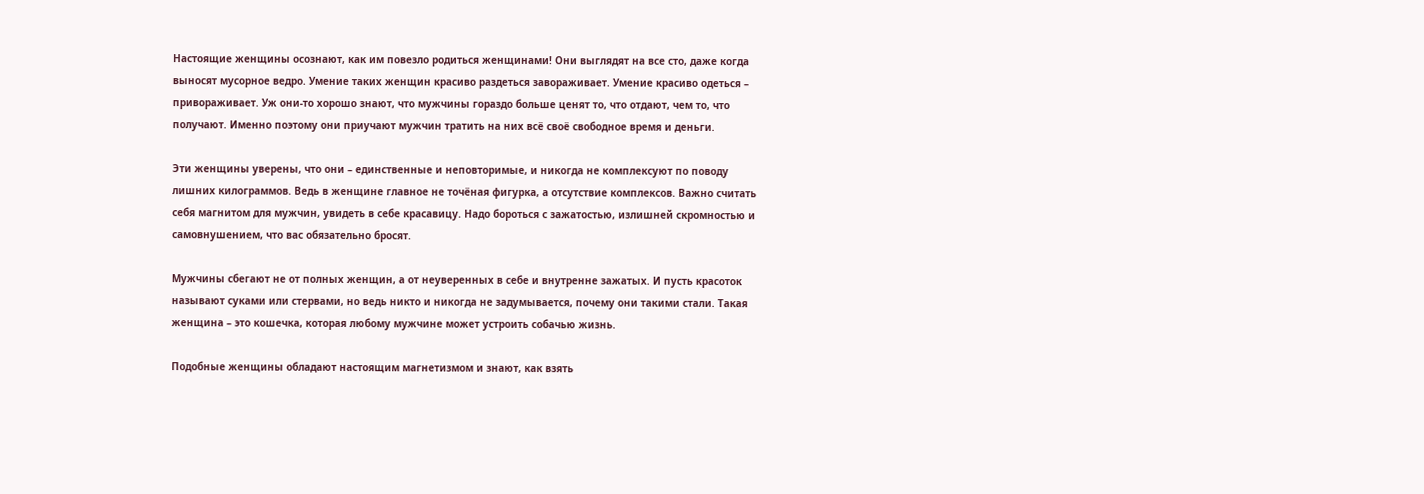Настоящие женщины осознают, как им повезло родиться женщинами! Они выглядят на все сто, даже когда выносят мусорное ведро. Умение таких женщин красиво раздеться завораживает. Умение красиво одеться – привораживает. Уж они-то хорошо знают, что мужчины гораздо больше ценят то, что отдают, чем то, что получают. Именно поэтому они приучают мужчин тратить на них всё своё свободное время и деньги.

Эти женщины уверены, что они – единственные и неповторимые, и никогда не комплексуют по поводу лишних килограммов. Ведь в женщине главное не точёная фигурка, а отсутствие комплексов. Важно считать себя магнитом для мужчин, увидеть в себе красавицу. Надо бороться с зажатостью, излишней скромностью и самовнушением, что вас обязательно бросят.

Мужчины сбегают не от полных женщин, а от неуверенных в себе и внутренне зажатых. И пусть красоток называют суками или стервами, но ведь никто и никогда не задумывается, почему они такими стали. Такая женщина – это кошечка, которая любому мужчине может устроить собачью жизнь.

Подобные женщины обладают настоящим магнетизмом и знают, как взять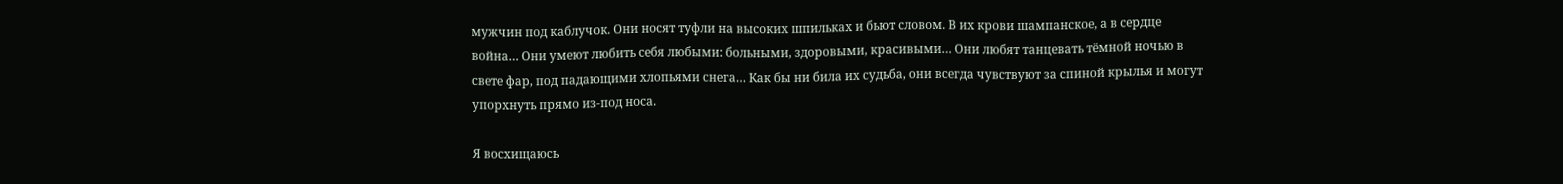мужчин под каблучок. Они носят туфли на высоких шпильках и бьют словом. В их крови шампанское, а в сердце война… Они умеют любить себя любыми: больными, здоровыми, красивыми… Они любят танцевать тёмной ночью в свете фар, под падающими хлопьями снега… Как бы ни била их судьба, они всегда чувствуют за спиной крылья и могут упорхнуть прямо из-под носа.

Я восхищаюсь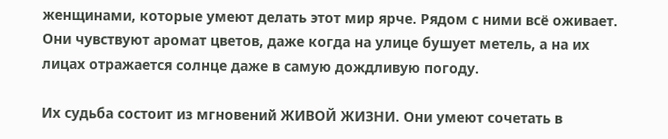женщинами, которые умеют делать этот мир ярче. Рядом с ними всё оживает. Они чувствуют аромат цветов, даже когда на улице бушует метель, а на их лицах отражается солнце даже в самую дождливую погоду.

Их судьба состоит из мгновений ЖИВОЙ ЖИЗНИ. Они умеют сочетать в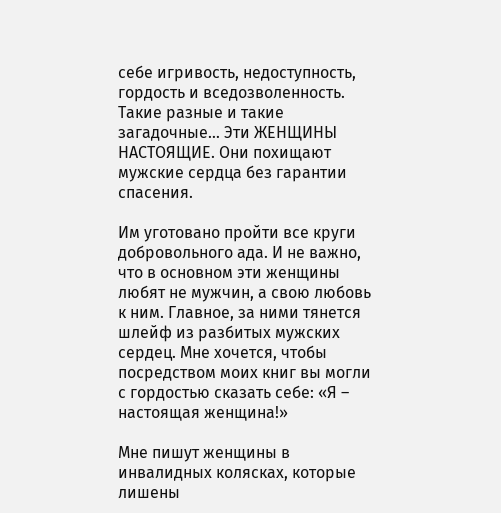себе игривость, недоступность, гордость и вседозволенность. Такие разные и такие загадочные… Эти ЖЕНЩИНЫ НАСТОЯЩИЕ. Они похищают мужские сердца без гарантии спасения.

Им уготовано пройти все круги добровольного ада. И не важно, что в основном эти женщины любят не мужчин, а свою любовь к ним. Главное, за ними тянется шлейф из разбитых мужских сердец. Мне хочется, чтобы посредством моих книг вы могли с гордостью сказать себе: «Я – настоящая женщина!»

Мне пишут женщины в инвалидных колясках, которые лишены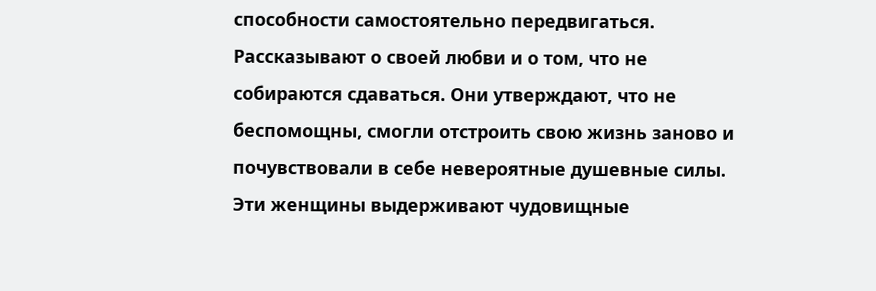способности самостоятельно передвигаться. Рассказывают о своей любви и о том, что не собираются сдаваться. Они утверждают, что не беспомощны, смогли отстроить свою жизнь заново и почувствовали в себе невероятные душевные силы. Эти женщины выдерживают чудовищные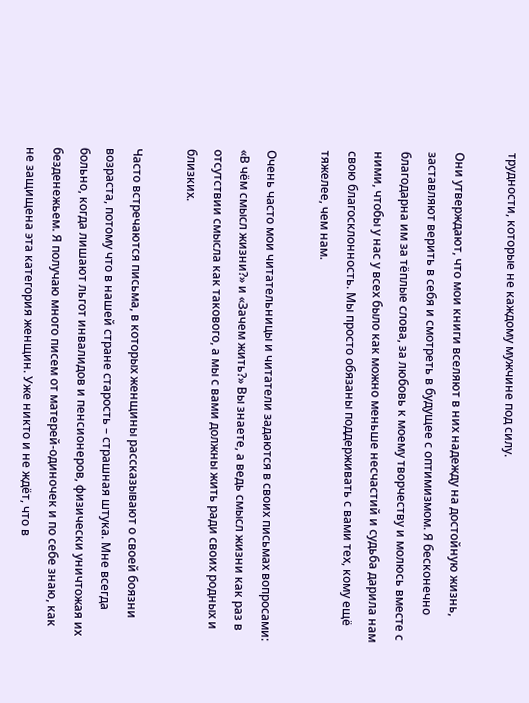трудности, которые не каждому мужчине под силу.

Они утверждают, что мои книги вселяют в них надежду на достойную жизнь, заставляют верить в себя и смотреть в будущее с оптимизмом. Я бесконечно благодарна им за тёплые слова, за любовь к моему творчеству и молюсь вместе с ними, чтобы у нас у всех было как можно меньше несчастий и судьба дарила нам свою благосклонность. Мы просто обязаны поддерживать с вами тех, кому ещё тяжелее, чем нам.

Очень часто мои читательницы и читатели задаются в своих письмах вопросами: «В чём смысл жизни?» и «Зачем жить?» Вы знаете, а ведь смысл жизни как раз в отсутствии смысла как такового, а мы с вами должны жить ради своих родных и близких.

Часто встречаются письма, в которых женщины рассказывают о своей боязни возраста, потому что в нашей стране старость – страшная штука. Мне всегда больно, когда лишают льгот инвалидов и пенсионеров, физически уничтожая их безденежьем. Я получаю много писем от матерей-одиночек и по себе знаю, как не защищена эта категория женщин. Уже никто и не ждёт, что в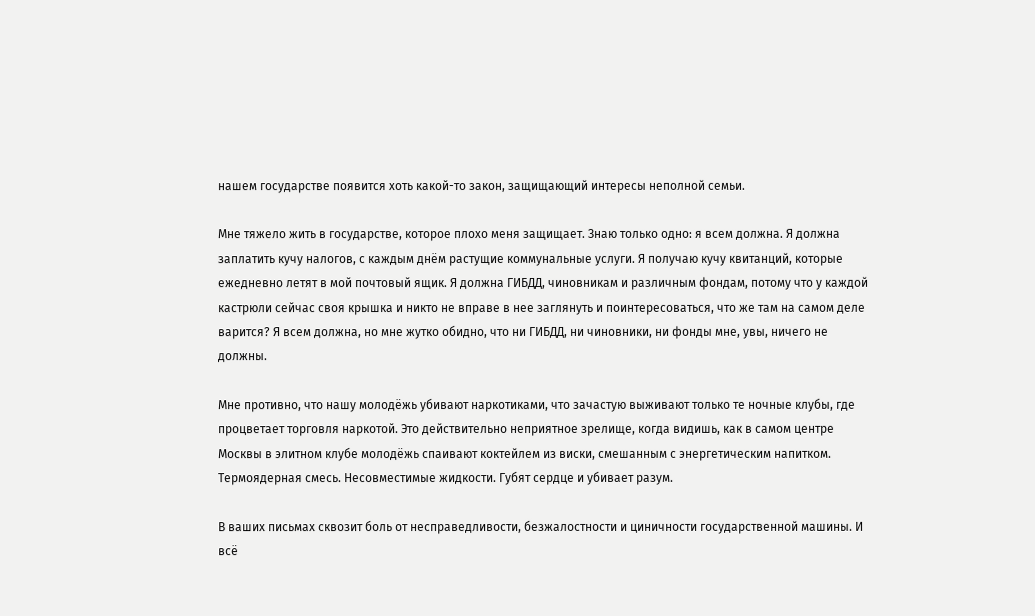нашем государстве появится хоть какой-то закон, защищающий интересы неполной семьи.

Мне тяжело жить в государстве, которое плохо меня защищает. Знаю только одно: я всем должна. Я должна заплатить кучу налогов, с каждым днём растущие коммунальные услуги. Я получаю кучу квитанций, которые ежедневно летят в мой почтовый ящик. Я должна ГИБДД, чиновникам и различным фондам, потому что у каждой кастрюли сейчас своя крышка и никто не вправе в нее заглянуть и поинтересоваться, что же там на самом деле варится? Я всем должна, но мне жутко обидно, что ни ГИБДД, ни чиновники, ни фонды мне, увы, ничего не должны.

Мне противно, что нашу молодёжь убивают наркотиками, что зачастую выживают только те ночные клубы, где процветает торговля наркотой. Это действительно неприятное зрелище, когда видишь, как в самом центре Москвы в элитном клубе молодёжь спаивают коктейлем из виски, смешанным с энергетическим напитком. Термоядерная смесь. Несовместимые жидкости. Губят сердце и убивает разум.

В ваших письмах сквозит боль от несправедливости, безжалостности и циничности государственной машины. И всё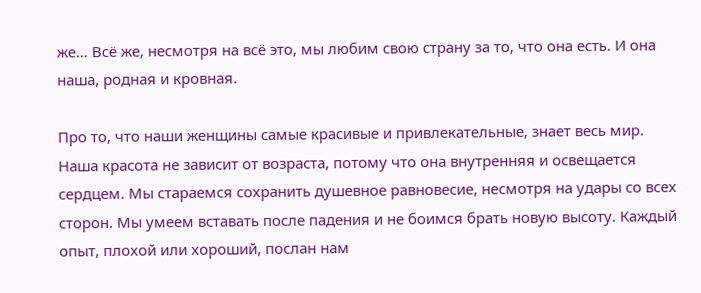же… Всё же, несмотря на всё это, мы любим свою страну за то, что она есть. И она наша, родная и кровная.

Про то, что наши женщины самые красивые и привлекательные, знает весь мир. Наша красота не зависит от возраста, потому что она внутренняя и освещается сердцем. Мы стараемся сохранить душевное равновесие, несмотря на удары со всех сторон. Мы умеем вставать после падения и не боимся брать новую высоту. Каждый опыт, плохой или хороший, послан нам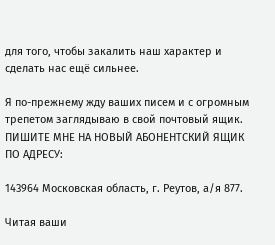для того, чтобы закалить наш характер и сделать нас ещё сильнее.

Я по-прежнему жду ваших писем и с огромным трепетом заглядываю в свой почтовый ящик. ПИШИТЕ МНЕ НА НОВЫЙ АБОНЕНТСКИЙ ЯЩИК ПО АДРЕСУ:

143964 Московская область, г. Реутов, а/я 877.

Читая ваши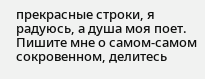прекрасные строки, я радуюсь, а душа моя поет. Пишите мне о самом-самом сокровенном, делитесь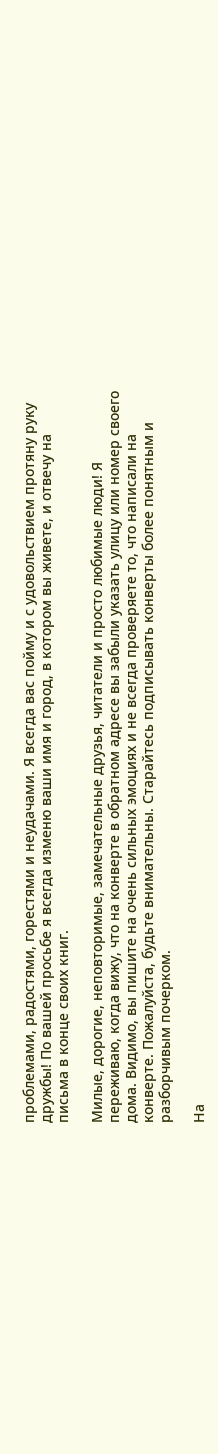проблемами, радостями, горестями и неудачами. Я всегда вас пойму и с удовольствием протяну руку дружбы! По вашей просьбе я всегда изменю ваши имя и город, в котором вы живете, и отвечу на письма в конце своих книг.

Милые, дорогие, неповторимые, замечательные друзья, читатели и просто любимые люди! Я переживаю, когда вижу, что на конверте в обратном адресе вы забыли указать улицу или номер своего дома. Видимо, вы пишите на очень сильных эмоциях и не всегда проверяете то, что написали на конверте. Пожалуйста, будьте внимательны. Старайтесь подписывать конверты более понятным и разборчивым почерком.

На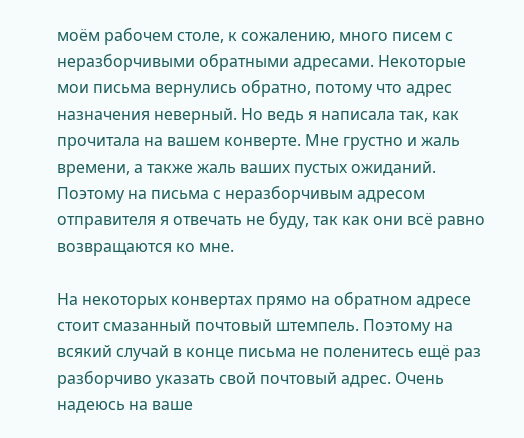моём рабочем столе, к сожалению, много писем с неразборчивыми обратными адресами. Некоторые мои письма вернулись обратно, потому что адрес назначения неверный. Но ведь я написала так, как прочитала на вашем конверте. Мне грустно и жаль времени, а также жаль ваших пустых ожиданий. Поэтому на письма с неразборчивым адресом отправителя я отвечать не буду, так как они всё равно возвращаются ко мне.

На некоторых конвертах прямо на обратном адресе стоит смазанный почтовый штемпель. Поэтому на всякий случай в конце письма не поленитесь ещё раз разборчиво указать свой почтовый адрес. Очень надеюсь на ваше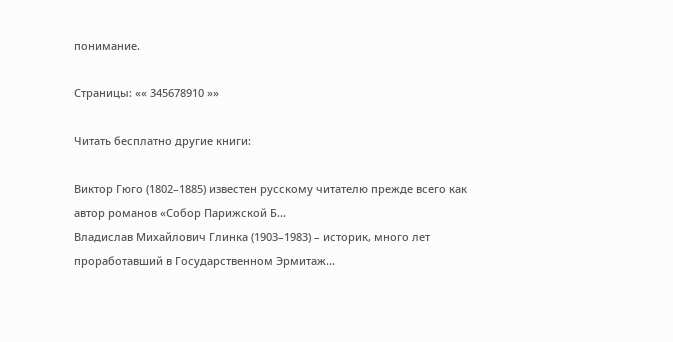понимание.

Страницы: «« 345678910 »»

Читать бесплатно другие книги:

Виктор Гюго (1802–1885) известен русскому читателю прежде всего как автор романов «Собор Парижской Б...
Владислав Михайлович Глинка (1903–1983) – историк, много лет проработавший в Государственном Эрмитаж...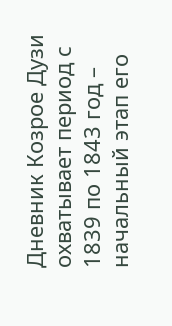Дневник Козрое Дузи охватывает период с 1839 по 1843 год – начальный этап его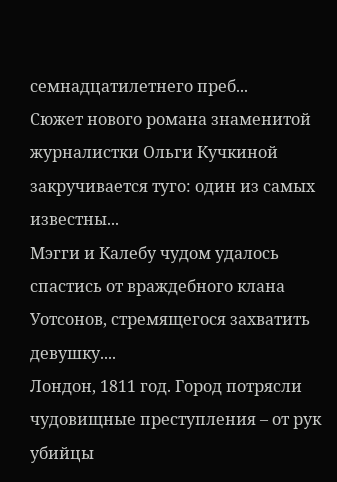семнадцатилетнего преб...
Сюжет нового романа знаменитой журналистки Ольги Кучкиной закручивается туго: один из самых известны...
Мэгги и Калебу чудом удалось спастись от враждебного клана Уотсонов, стремящегося захватить девушку....
Лондон, 1811 год. Город потрясли чудовищные преступления – от рук убийцы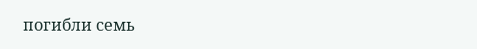погибли семь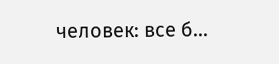человек: все б...